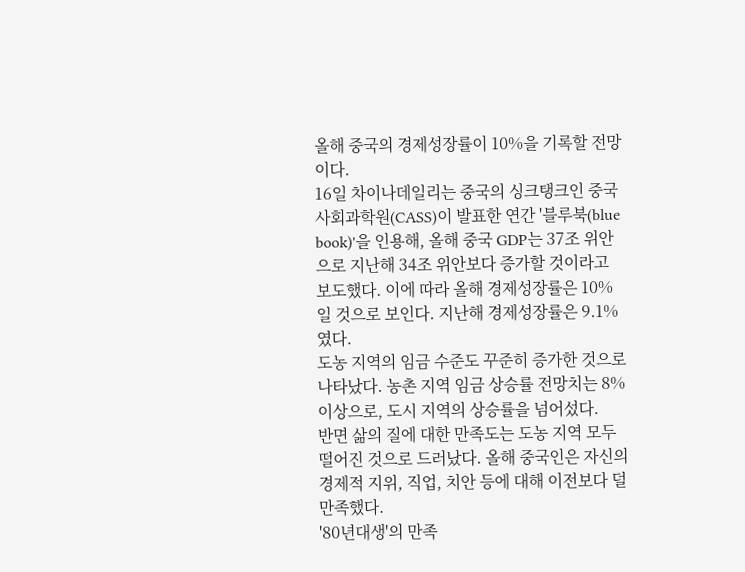올해 중국의 경제성장률이 10%을 기록할 전망이다.
16일 차이나데일리는 중국의 싱크탱크인 중국 사회과학원(CASS)이 발표한 연간 '블루북(blue book)'을 인용해, 올해 중국 GDP는 37조 위안으로 지난해 34조 위안보다 증가할 것이라고 보도했다. 이에 따라 올해 경제성장률은 10%일 것으로 보인다. 지난해 경제성장률은 9.1%였다.
도농 지역의 임금 수준도 꾸준히 증가한 것으로 나타났다. 농촌 지역 임금 상승률 전망치는 8% 이상으로, 도시 지역의 상승률을 넘어섰다.
반면 삶의 질에 대한 만족도는 도농 지역 모두 떨어진 것으로 드러났다. 올해 중국인은 자신의 경제적 지위, 직업, 치안 등에 대해 이전보다 덜 만족했다.
'80년대생'의 만족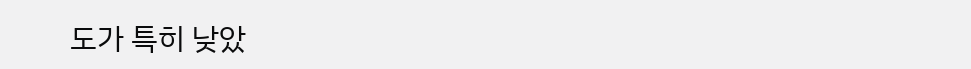도가 특히 낮았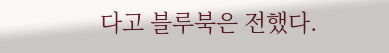다고 블루북은 전했다.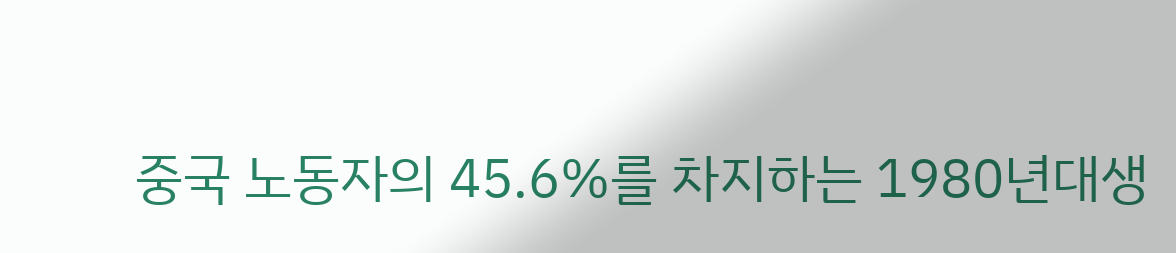중국 노동자의 45.6%를 차지하는 1980년대생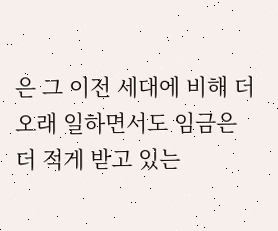은 그 이전 세대에 비해 더 오래 일하면서도 임금은 더 적게 받고 있는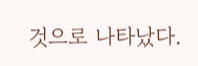것으로 나타났다.